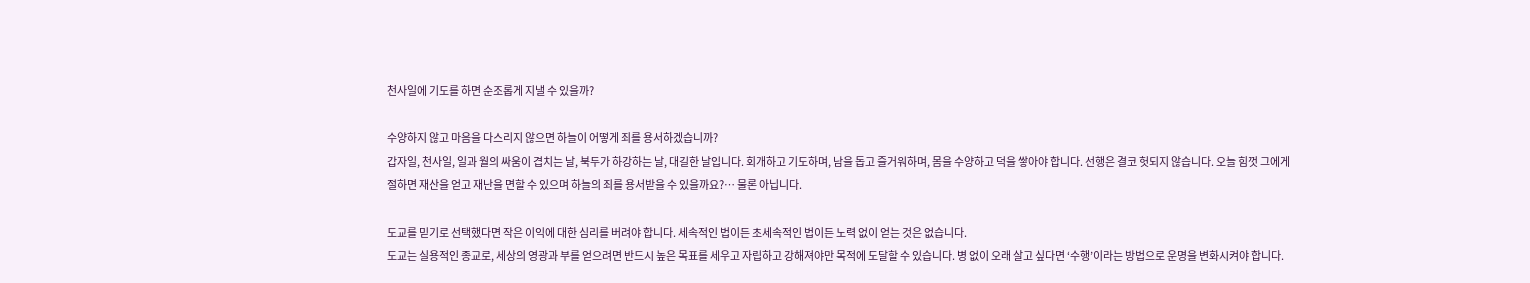천사일에 기도를 하면 순조롭게 지낼 수 있을까?

수양하지 않고 마음을 다스리지 않으면 하늘이 어떻게 죄를 용서하겠습니까?
갑자일, 천사일, 일과 월의 싸움이 겹치는 날, 북두가 하강하는 날, 대길한 날입니다. 회개하고 기도하며, 남을 돕고 즐거워하며, 몸을 수양하고 덕을 쌓아야 합니다. 선행은 결코 헛되지 않습니다. 오늘 힘껏 그에게 절하면 재산을 얻고 재난을 면할 수 있으며 하늘의 죄를 용서받을 수 있을까요?… 물론 아닙니다.

도교를 믿기로 선택했다면 작은 이익에 대한 심리를 버려야 합니다. 세속적인 법이든 초세속적인 법이든 노력 없이 얻는 것은 없습니다.
도교는 실용적인 종교로, 세상의 영광과 부를 얻으려면 반드시 높은 목표를 세우고 자립하고 강해져야만 목적에 도달할 수 있습니다. 병 없이 오래 살고 싶다면 ‘수행’이라는 방법으로 운명을 변화시켜야 합니다.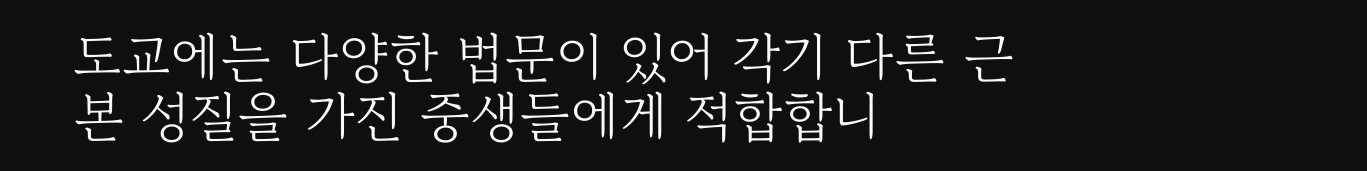도교에는 다양한 법문이 있어 각기 다른 근본 성질을 가진 중생들에게 적합합니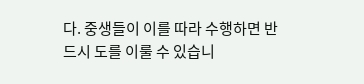다. 중생들이 이를 따라 수행하면 반드시 도를 이룰 수 있습니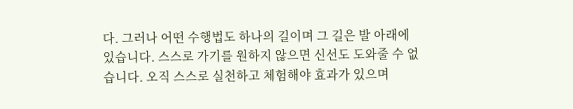다. 그러나 어떤 수행법도 하나의 길이며 그 길은 발 아래에 있습니다. 스스로 가기를 원하지 않으면 신선도 도와줄 수 없습니다. 오직 스스로 실천하고 체험해야 효과가 있으며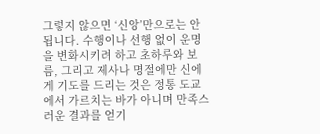그렇지 않으면 ‘신앙’만으로는 안 됩니다. 수행이나 선행 없이 운명을 변화시키려 하고 초하루와 보름, 그리고 제사나 명절에만 신에게 기도를 드리는 것은 정통 도교에서 가르치는 바가 아니며 만족스러운 결과를 얻기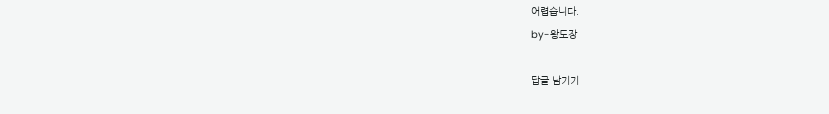어렵습니다.
by-왕도장

답글 남기기